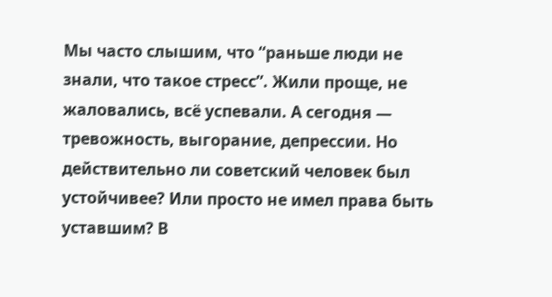Мы часто слышим, что “раньше люди не знали, что такое стресс”. Жили проще, не жаловались, всё успевали. А сегодня — тревожность, выгорание, депрессии. Но действительно ли советский человек был устойчивее? Или просто не имел права быть уставшим? В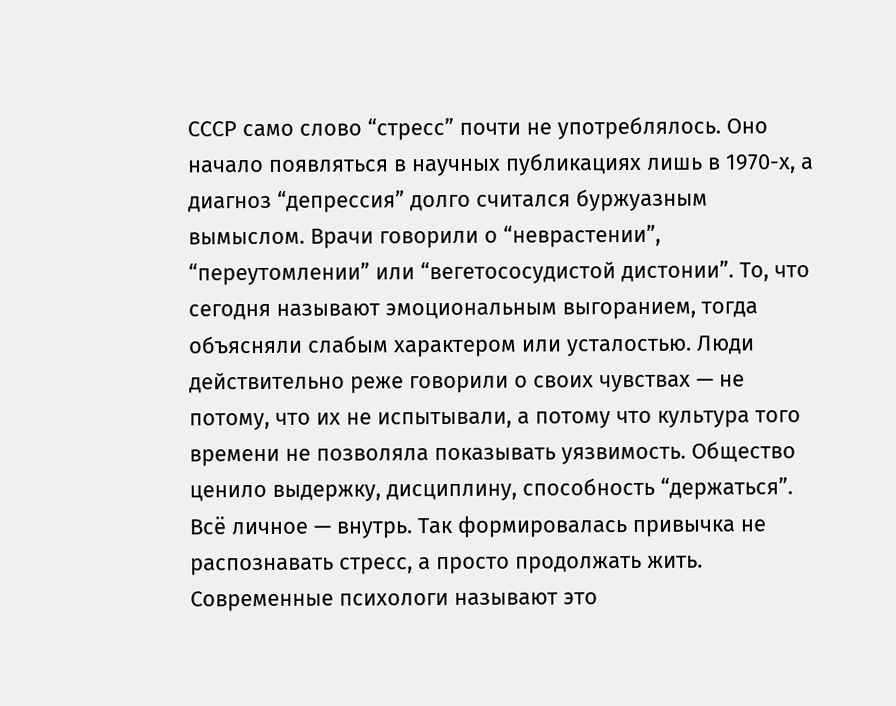СССР само слово “стресс” почти не употреблялось. Оно начало появляться в научных публикациях лишь в 1970-х, а диагноз “депрессия” долго считался буржуазным вымыслом. Врачи говорили о “неврастении”, “переутомлении” или “вегетососудистой дистонии”. То, что сегодня называют эмоциональным выгоранием, тогда объясняли слабым характером или усталостью. Люди действительно реже говорили о своих чувствах — не потому, что их не испытывали, а потому что культура того времени не позволяла показывать уязвимость. Общество ценило выдержку, дисциплину, способность “держаться”. Всё личное — внутрь. Так формировалась привычка не распознавать стресс, а просто продолжать жить. Современные психологи называют это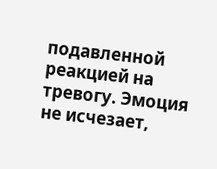подавленной реакцией на тревогу. Эмоция не исчезает,